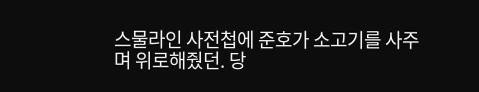스물라인 사전첩에 준호가 소고기를 사주며 위로해줬던. 당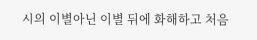시의 이별아닌 이별 뒤에 화해하고 처음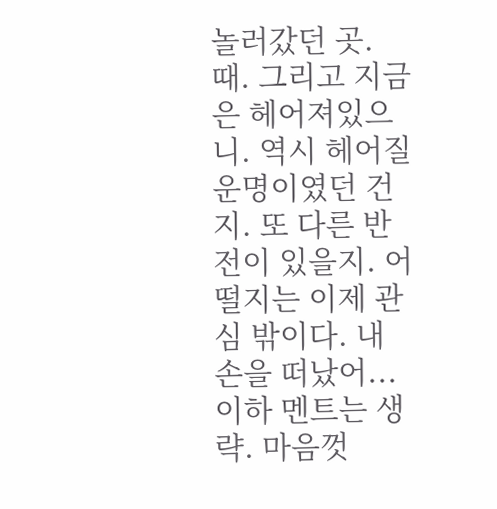놀러갔던 곳. 때. 그리고 지금은 헤어져있으니. 역시 헤어질 운명이였던 건지. 또 다른 반전이 있을지. 어떨지는 이제 관심 밖이다. 내 손을 떠났어... 이하 멘트는 생략. 마음껏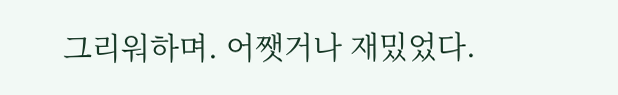그리워하며. 어쨋거나 재밌었다.